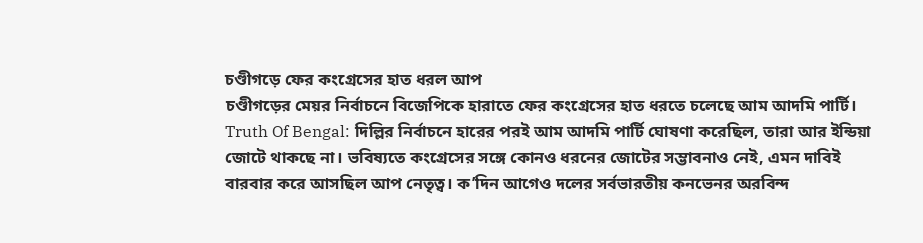চণ্ডীগড়ে ফের কংগ্রেসের হাত ধরল আপ
চণ্ডীগড়ের মেয়র নির্বাচনে বিজেপিকে হারাতে ফের কংগ্রেসের হাত ধরতে চলেছে আম আদমি পার্টি।
Truth Of Bengal: দিল্লির নির্বাচনে হারের পরই আম আদমি পার্টি ঘোষণা করেছিল, তারা আর ইন্ডিয়া জোটে থাকছে না। ভবিষ্যতে কংগ্রেসের সঙ্গে কোনও ধরনের জোটের সম্ভাবনাও নেই, এমন দাবিই বারবার করে আসছিল আপ নেতৃত্ব। ক’দিন আগেও দলের সর্বভারতীয় কনভেনর অরবিন্দ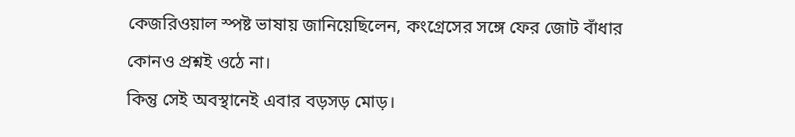কেজরিওয়াল স্পষ্ট ভাষায় জানিয়েছিলেন, কংগ্রেসের সঙ্গে ফের জোট বাঁধার কোনও প্রশ্নই ওঠে না।
কিন্তু সেই অবস্থানেই এবার বড়সড় মোড়।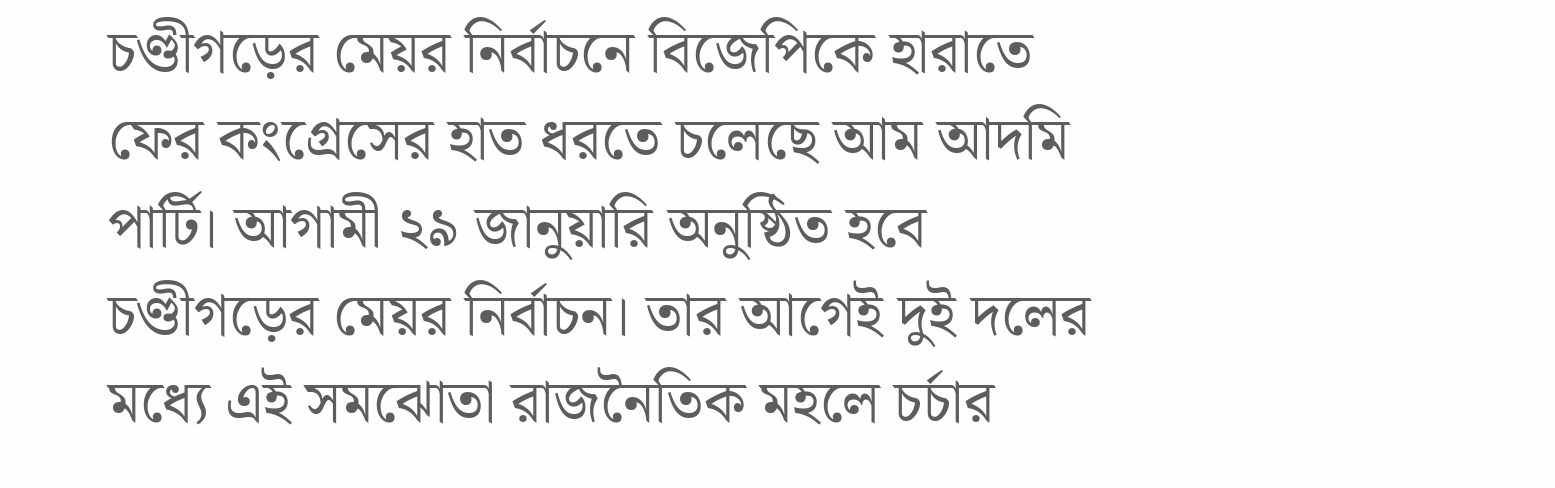চণ্ডীগড়ের মেয়র নির্বাচনে বিজেপিকে হারাতে ফের কংগ্রেসের হাত ধরতে চলেছে আম আদমি পার্টি। আগামী ২৯ জানুয়ারি অনুষ্ঠিত হবে চণ্ডীগড়ের মেয়র নির্বাচন। তার আগেই দুই দলের মধ্যে এই সমঝোতা রাজনৈতিক মহলে চর্চার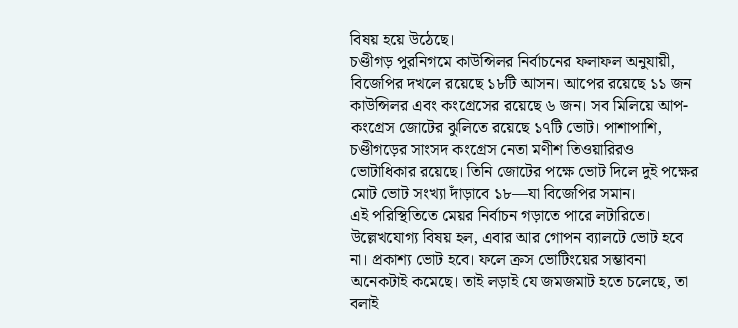বিষয় হয়ে উঠেছে।
চণ্ডীগড় পুরনিগমে কাউন্সিলর নির্বাচনের ফলাফল অনুযায়ী, বিজেপির দখলে রয়েছে ১৮টি আসন। আপের রয়েছে ১১ জন কাউন্সিলর এবং কংগ্রেসের রয়েছে ৬ জন। সব মিলিয়ে আপ-কংগ্রেস জোটের ঝুলিতে রয়েছে ১৭টি ভোট। পাশাপাশি, চণ্ডীগড়ের সাংসদ কংগ্রেস নেতা মণীশ তিওয়ারিরও ভোটাধিকার রয়েছে। তিনি জোটের পক্ষে ভোট দিলে দুই পক্ষের মোট ভোট সংখ্যা দাঁড়াবে ১৮—যা বিজেপির সমান।
এই পরিস্থিতিতে মেয়র নির্বাচন গড়াতে পারে লটারিতে। উল্লেখযোগ্য বিষয় হল, এবার আর গোপন ব্যালটে ভোট হবে না। প্রকাশ্য ভোট হবে। ফলে ক্রস ভোটিংয়ের সম্ভাবনা অনেকটাই কমেছে। তাই লড়াই যে জমজমাট হতে চলেছে, তা বলাই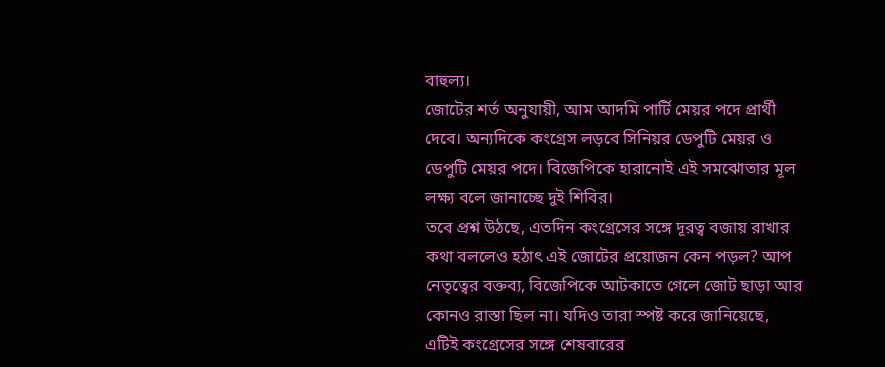বাহুল্য।
জোটের শর্ত অনুযায়ী, আম আদমি পার্টি মেয়র পদে প্রার্থী দেবে। অন্যদিকে কংগ্রেস লড়বে সিনিয়র ডেপুটি মেয়র ও ডেপুটি মেয়র পদে। বিজেপিকে হারানোই এই সমঝোতার মূল লক্ষ্য বলে জানাচ্ছে দুই শিবির।
তবে প্রশ্ন উঠছে, এতদিন কংগ্রেসের সঙ্গে দূরত্ব বজায় রাখার কথা বললেও হঠাৎ এই জোটের প্রয়োজন কেন পড়ল? আপ নেতৃত্বের বক্তব্য, বিজেপিকে আটকাতে গেলে জোট ছাড়া আর কোনও রাস্তা ছিল না। যদিও তারা স্পষ্ট করে জানিয়েছে, এটিই কংগ্রেসের সঙ্গে শেষবারের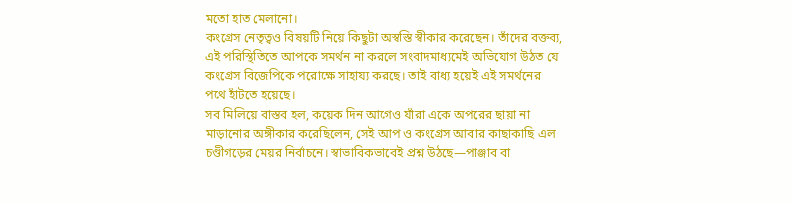মতো হাত মেলানো।
কংগ্রেস নেতৃত্বও বিষয়টি নিয়ে কিছুটা অস্বস্তি স্বীকার করেছেন। তাঁদের বক্তব্য, এই পরিস্থিতিতে আপকে সমর্থন না করলে সংবাদমাধ্যমেই অভিযোগ উঠত যে কংগ্রেস বিজেপিকে পরোক্ষে সাহায্য করছে। তাই বাধ্য হয়েই এই সমর্থনের পথে হাঁটতে হয়েছে।
সব মিলিয়ে বাস্তব হল, কয়েক দিন আগেও যাঁরা একে অপরের ছায়া না মাড়ানোর অঙ্গীকার করেছিলেন, সেই আপ ও কংগ্রেস আবার কাছাকাছি এল চণ্ডীগড়ের মেয়র নির্বাচনে। স্বাভাবিকভাবেই প্রশ্ন উঠছে—পাঞ্জাব বা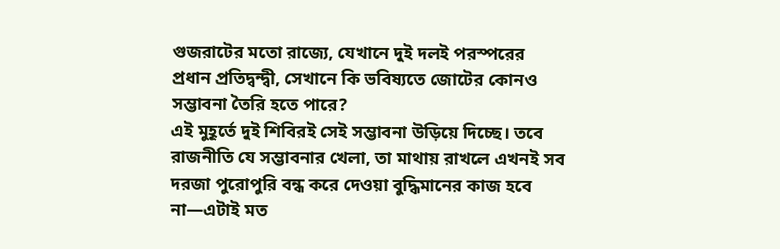গুজরাটের মতো রাজ্যে, যেখানে দুই দলই পরস্পরের প্রধান প্রতিদ্বন্দ্বী, সেখানে কি ভবিষ্যতে জোটের কোনও সম্ভাবনা তৈরি হতে পারে?
এই মুহূর্তে দুই শিবিরই সেই সম্ভাবনা উড়িয়ে দিচ্ছে। তবে রাজনীতি যে সম্ভাবনার খেলা, তা মাথায় রাখলে এখনই সব দরজা পুরোপুরি বন্ধ করে দেওয়া বুদ্ধিমানের কাজ হবে না—এটাই মত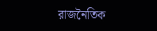রাজনৈতিক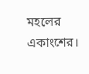মহলের একাংশের।